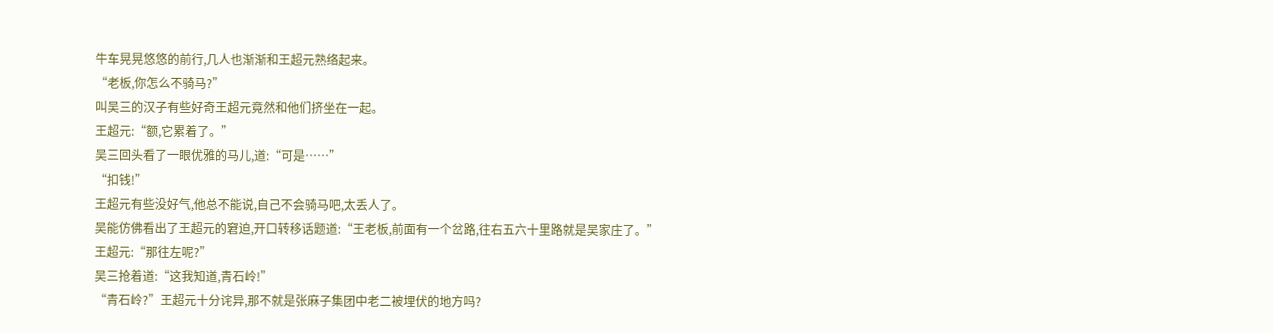牛车晃晃悠悠的前行,几人也渐渐和王超元熟络起来。
“老板,你怎么不骑马?”
叫吴三的汉子有些好奇王超元竟然和他们挤坐在一起。
王超元:“额,它累着了。”
吴三回头看了一眼优雅的马儿,道:“可是……”
“扣钱!”
王超元有些没好气,他总不能说,自己不会骑马吧,太丢人了。
吴能仿佛看出了王超元的窘迫,开口转移话题道:“王老板,前面有一个岔路,往右五六十里路就是吴家庄了。”
王超元:“那往左呢?”
吴三抢着道:“这我知道,青石岭!”
“青石岭?”王超元十分诧异,那不就是张麻子集团中老二被埋伏的地方吗?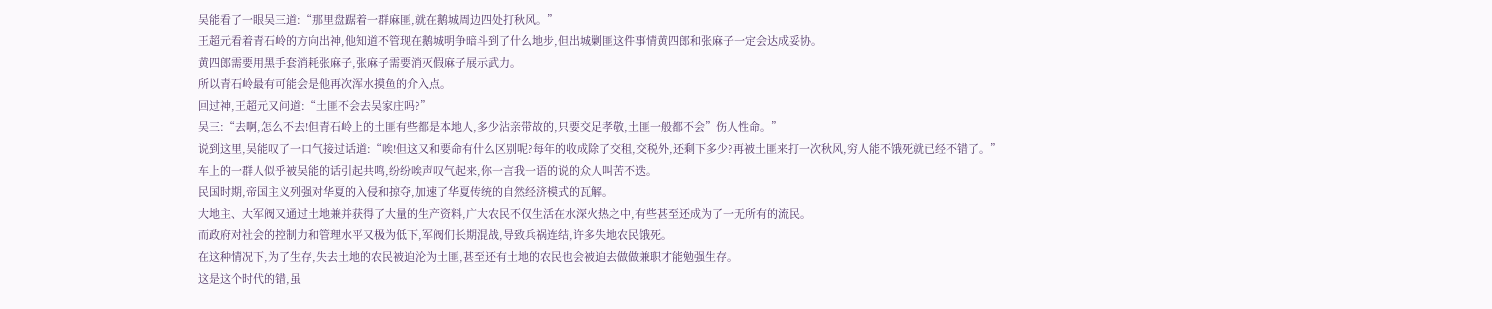吴能看了一眼吴三道:“那里盘踞着一群麻匪,就在鹅城周边四处打秋风。”
王超元看着青石岭的方向出神,他知道不管现在鹅城明争暗斗到了什么地步,但出城剿匪这件事情黄四郎和张麻子一定会达成妥协。
黄四郎需要用黑手套消耗张麻子,张麻子需要消灭假麻子展示武力。
所以青石岭最有可能会是他再次浑水摸鱼的介入点。
回过神,王超元又问道:“土匪不会去吴家庄吗?”
吴三:“去啊,怎么不去!但青石岭上的土匪有些都是本地人,多少沾亲带故的,只要交足孝敬,土匪一般都不会”伤人性命。”
说到这里,吴能叹了一口气接过话道:“唉!但这又和要命有什么区别呢?每年的收成除了交租,交税外,还剩下多少?再被土匪来打一次秋风,穷人能不饿死就已经不错了。”
车上的一群人似乎被吴能的话引起共鸣,纷纷唉声叹气起来,你一言我一语的说的众人叫苦不迭。
民国时期,帝国主义列强对华夏的入侵和掠夺,加速了华夏传统的自然经济模式的瓦解。
大地主、大军阀又通过土地兼并获得了大量的生产资料,广大农民不仅生活在水深火热之中,有些甚至还成为了一无所有的流民。
而政府对社会的控制力和管理水平又极为低下,军阀们长期混战,导致兵祸连结,许多失地农民饿死。
在这种情况下,为了生存,失去土地的农民被迫沦为土匪,甚至还有土地的农民也会被迫去做做兼职才能勉强生存。
这是这个时代的错,虽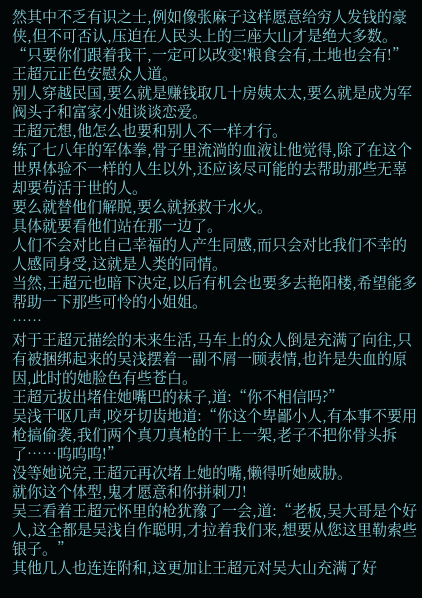然其中不乏有识之士,例如像张麻子这样愿意给穷人发钱的豪侠,但不可否认,压迫在人民头上的三座大山才是绝大多数。
“只要你们跟着我干,一定可以改变!粮食会有,土地也会有!”王超元正色安慰众人道。
别人穿越民国,要么就是赚钱取几十房姨太太,要么就是成为军阀头子和富家小姐谈谈恋爱。
王超元想,他怎么也要和别人不一样才行。
练了七八年的军体拳,骨子里流淌的血液让他觉得,除了在这个世界体验不一样的人生以外,还应该尽可能的去帮助那些无辜却要苟活于世的人。
要么就替他们解脱,要么就拯救于水火。
具体就要看他们站在那一边了。
人们不会对比自己幸福的人产生同感,而只会对比我们不幸的人感同身受,这就是人类的同情。
当然,王超元也暗下决定,以后有机会也要多去艳阳楼,希望能多帮助一下那些可怜的小姐姐。
……
对于王超元描绘的未来生活,马车上的众人倒是充满了向往,只有被捆绑起来的吴浅摆着一副不屑一顾表情,也许是失血的原因,此时的她脸色有些苍白。
王超元拔出堵住她嘴巴的袜子,道:“你不相信吗?”
吴浅干呕几声,咬牙切齿地道:“你这个卑鄙小人,有本事不要用枪搞偷袭,我们两个真刀真枪的干上一架,老子不把你骨头拆了……呜呜呜!”
没等她说完,王超元再次堵上她的嘴,懒得听她威胁。
就你这个体型,鬼才愿意和你拼刺刀!
吴三看着王超元怀里的枪犹豫了一会,道:“老板,吴大哥是个好人,这全都是吴浅自作聪明,才拉着我们来,想要从您这里勒索些银子。”
其他几人也连连附和,这更加让王超元对吴大山充满了好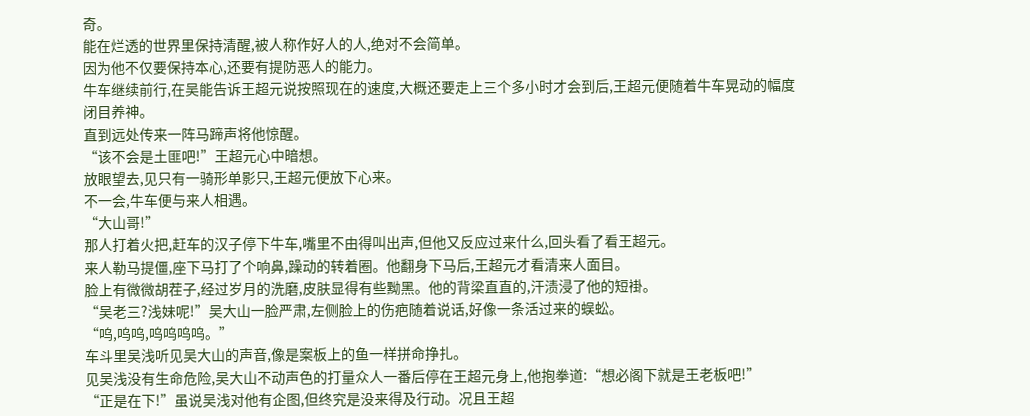奇。
能在烂透的世界里保持清醒,被人称作好人的人,绝对不会简单。
因为他不仅要保持本心,还要有提防恶人的能力。
牛车继续前行,在吴能告诉王超元说按照现在的速度,大概还要走上三个多小时才会到后,王超元便随着牛车晃动的幅度闭目养神。
直到远处传来一阵马蹄声将他惊醒。
“该不会是土匪吧!”王超元心中暗想。
放眼望去,见只有一骑形单影只,王超元便放下心来。
不一会,牛车便与来人相遇。
“大山哥!”
那人打着火把,赶车的汉子停下牛车,嘴里不由得叫出声,但他又反应过来什么,回头看了看王超元。
来人勒马提僵,座下马打了个响鼻,躁动的转着圈。他翻身下马后,王超元才看清来人面目。
脸上有微微胡茬子,经过岁月的洗磨,皮肤显得有些黝黑。他的背梁直直的,汗渍浸了他的短褂。
“吴老三?浅妹呢!”吴大山一脸严肃,左侧脸上的伤疤随着说话,好像一条活过来的蜈蚣。
“呜,呜呜,呜呜呜呜。”
车斗里吴浅听见吴大山的声音,像是案板上的鱼一样拼命挣扎。
见吴浅没有生命危险,吴大山不动声色的打量众人一番后停在王超元身上,他抱拳道:“想必阁下就是王老板吧!”
“正是在下!”虽说吴浅对他有企图,但终究是没来得及行动。况且王超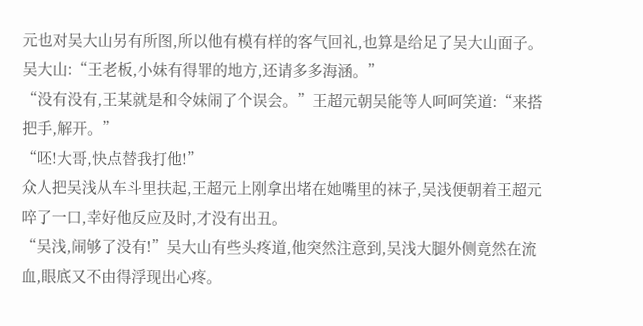元也对吴大山另有所图,所以他有模有样的客气回礼,也算是给足了吴大山面子。
吴大山:“王老板,小妹有得罪的地方,还请多多海涵。”
“没有没有,王某就是和令妹闹了个误会。”王超元朝吴能等人呵呵笑道:“来搭把手,解开。”
“呸!大哥,快点替我打他!”
众人把吴浅从车斗里扶起,王超元上刚拿出堵在她嘴里的袜子,吴浅便朝着王超元啐了一口,幸好他反应及时,才没有出丑。
“吴浅,闹够了没有!”吴大山有些头疼道,他突然注意到,吴浅大腿外侧竟然在流血,眼底又不由得浮现出心疼。